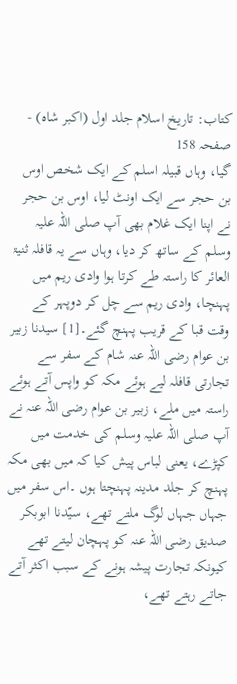کتاب: تاریخ اسلام جلد اول (اکبر شاہ) - صفحہ 158
گیا، وہاں قبیلہ اسلم کے ایک شخص اوس بن حجر سے ایک اونٹ لیا، اوس بن حجر نے اپنا ایک غلام بھی آپ صلی اللہ علیہ وسلم کے ساتھ کر دیا، وہاں سے یہ قافلہ ثنیۃ العائر کا راستہ طے کرتا ہوا وادی ریم میں پہنچا، وادی ریم سے چل کر دوپہر کے وقت قبا کے قریب پہنچ گئے۔[1] سیدنا زبیر بن عوام رضی اللہ عنہ شام کے سفر سے تجارتی قافلہ لیے ہوئے مکہ کو واپس آتے ہوئے راستہ میں ملے، زبیر بن عوام رضی اللہ عنہ نے آپ صلی اللہ علیہ وسلم کی خدمت میں کپڑے، یعنی لباس پیش کیا کہ میں بھی مکہ پہنچ کر جلد مدینہ پہنچتا ہوں ۔اس سفر میں جہاں جہاں لوگ ملتے تھے، سیّدنا ابوبکر صدیق رضی اللہ عنہ کو پہچان لیتے تھے کیونکہ تجارت پیشہ ہونے کے سبب اکثر آتے جاتے رہتے تھے،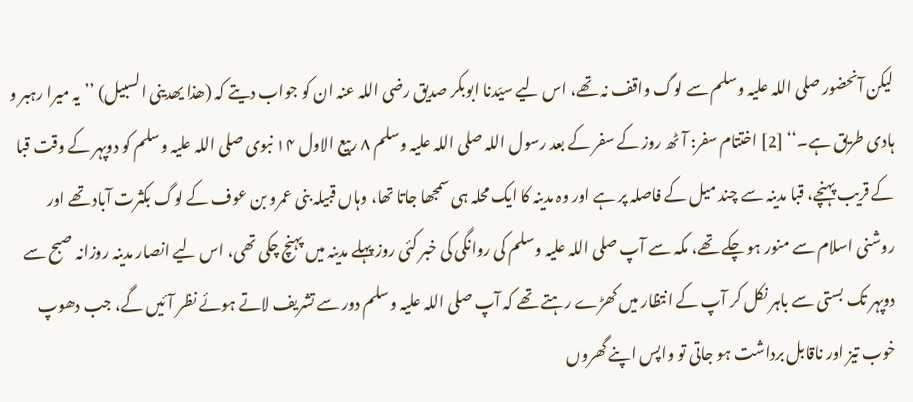لیکن آنحضور صلی اللہ علیہ وسلم سے لوگ واقف نہ تھے، اس لیے سیّدنا ابوبکر صدیق رضی اللہ عنہ ان کو جواب دیتے کہ (ھذا یھدینی السبیل) ’’یہ میرا رہبر و ہادی طریق ہے۔‘‘ [2] اختتام سفر: آٹھ روز کے سفر کے بعد رسول اللہ صلی اللہ علیہ وسلم ۸ ربیع الاول ۱۴ نبوی صلی اللہ علیہ وسلم کو دوپہر کے وقت قبا کے قریب پہنچے، قبا مدینہ سے چند میل کے فاصلہ پر ہے اور وہ مدینہ کا ایک محلہ ہی سمجھا جاتا تھا، وہاں قبیلہ بنی عمرو بن عوف کے لوگ بکثرت آباد تھے اور روشنی اسلام سے منور ہو چکے تھے، مکہ سے آپ صلی اللہ علیہ وسلم کی روانگی کی خبر کئی روز پہلے مدینہ میں پہنچ چکی تھی، اس لیے انصار مدینہ روزانہ صبح سے دوپہر تک بستی سے باہر نکل کر آپ کے انتظار میں کھڑے رہتے تھے کہ آپ صلی اللہ علیہ وسلم دور سے تشریف لاتے ہوئے نظر آئیں گے، جب دھوپ خوب تیز اور ناقابل برداشت ہو جاتی تو واپس اپنے گھروں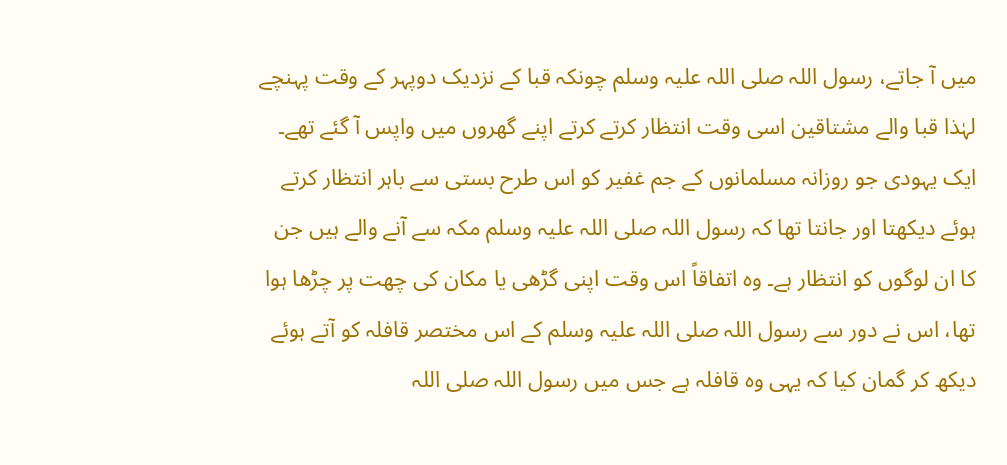میں آ جاتے، رسول اللہ صلی اللہ علیہ وسلم چونکہ قبا کے نزدیک دوپہر کے وقت پہنچے لہٰذا قبا والے مشتاقین اسی وقت انتظار کرتے کرتے اپنے گھروں میں واپس آ گئے تھے۔ ایک یہودی جو روزانہ مسلمانوں کے جم غفیر کو اس طرح بستی سے باہر انتظار کرتے ہوئے دیکھتا اور جانتا تھا کہ رسول اللہ صلی اللہ علیہ وسلم مکہ سے آنے والے ہیں جن کا ان لوگوں کو انتظار ہے۔ وہ اتفاقاً اس وقت اپنی گڑھی یا مکان کی چھت پر چڑھا ہوا تھا، اس نے دور سے رسول اللہ صلی اللہ علیہ وسلم کے اس مختصر قافلہ کو آتے ہوئے دیکھ کر گمان کیا کہ یہی وہ قافلہ ہے جس میں رسول اللہ صلی اللہ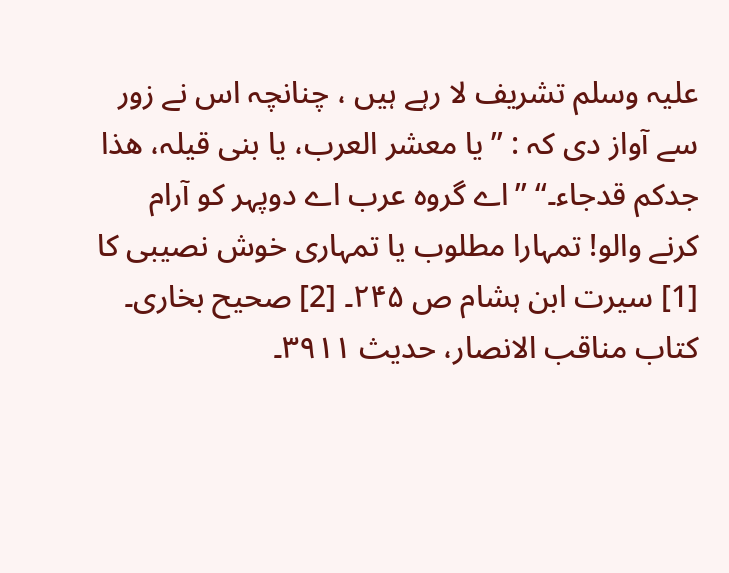علیہ وسلم تشریف لا رہے ہیں ، چنانچہ اس نے زور سے آواز دی کہ : ’’یا معشر العرب، یا بنی قیلہ، ھذا جدکم قدجاء۔‘‘ ’’اے گروہ عرب اے دوپہر کو آرام کرنے والو! تمہارا مطلوب یا تمہاری خوش نصیبی کا
[1] سیرت ابن ہشام ص ۲۴۵۔ [2] صحیح بخاری۔ کتاب مناقب الانصار، حدیث ۳۹۱۱۔